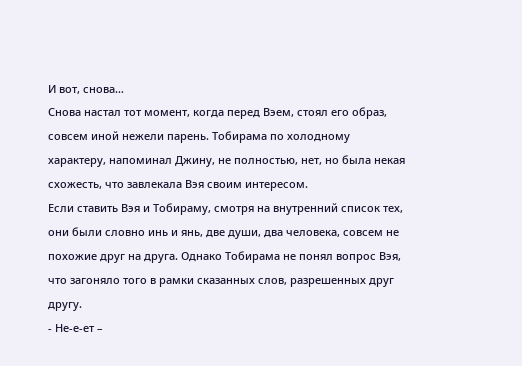И вот, снова…
Снова настал тот момент, когда перед Вэем, стоял его образ, совсем иной нежели парень. Тобирама по холодному характеру, напоминал Джину, не полностью, нет, но была некая схожесть, что завлекала Вэя своим интересом.
Если ставить Вэя и Тобираму, смотря на внутренний список тех, они были словно инь и янь, две души, два человека, совсем не похожие друг на друга. Однако Тобирама не понял вопрос Вэя, что загоняло того в рамки сказанных слов, разрешенных друг другу.
- Не-е-ет –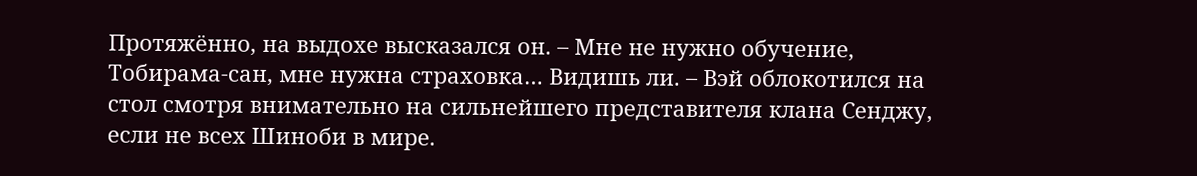Протяжённо, на выдохе высказался он. – Мне не нужно обучение, Тобирама-сан, мне нужна страховка… Видишь ли. – Вэй облокотился на стол смотря внимательно на сильнейшего представителя клана Сенджу, если не всех Шиноби в мире.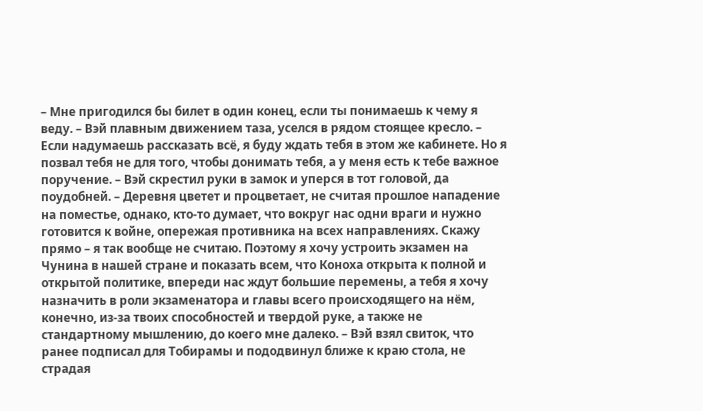– Мне пригодился бы билет в один конец, если ты понимаешь к чему я веду. – Вэй плавным движением таза, уселся в рядом стоящее кресло. – Если надумаешь рассказать всё, я буду ждать тебя в этом же кабинете. Но я позвал тебя не для того, чтобы донимать тебя, а у меня есть к тебе важное поручение. – Вэй скрестил руки в замок и уперся в тот головой, да поудобней. – Деревня цветет и процветает, не считая прошлое нападение на поместье, однако, кто-то думает, что вокруг нас одни враги и нужно готовится к войне, опережая противника на всех направлениях. Скажу прямо – я так вообще не считаю. Поэтому я хочу устроить экзамен на Чунина в нашей стране и показать всем, что Коноха открыта к полной и открытой политике, впереди нас ждут большие перемены, а тебя я хочу назначить в роли экзаменатора и главы всего происходящего на нём, конечно, из-за твоих способностей и твердой руке, а также не стандартному мышлению, до коего мне далеко. – Вэй взял свиток, что ранее подписал для Тобирамы и пододвинул ближе к краю стола, не страдая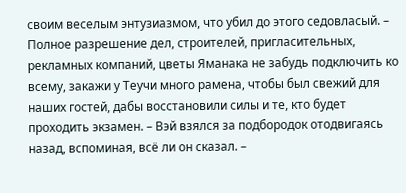своим веселым энтузиазмом, что убил до этого седовласый. – Полное разрешение дел, строителей, пригласительных, рекламных компаний, цветы Яманака не забудь подключить ко всему, закажи у Теучи много рамена, чтобы был свежий для наших гостей, дабы восстановили силы и те, кто будет проходить экзамен. – Вэй взялся за подбородок отодвигаясь назад, вспоминая, всё ли он сказал. –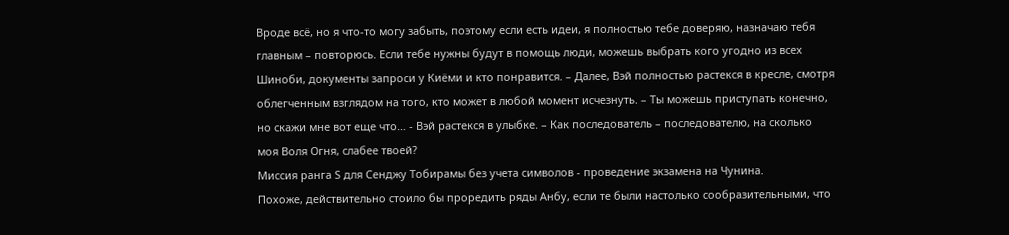Вроде всё, но я что-то могу забыть, поэтому если есть идеи, я полностью тебе доверяю, назначаю тебя главным – повторюсь. Если тебе нужны будут в помощь люди, можешь выбрать кого угодно из всех Шиноби, документы запроси у Киёми и кто понравится. – Далее, Вэй полностью растекся в кресле, смотря облегченным взглядом на того, кто может в любой момент исчезнуть. – Ты можешь приступать конечно, но скажи мне вот еще что… - Вэй растекся в улыбке. – Как последователь – последователю, на сколько моя Воля Огня, слабее твоей?
Миссия ранга S для Сенджу Тобирамы без учета символов - проведение экзамена на Чунина.
Похоже, действительно стоило бы проредить ряды Анбу, если те были настолько сообразительными, что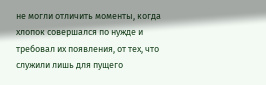не могли отличить моменты, когда хлопок совершался по нужде и требовал их появления, от тех, что служили лишь для пущего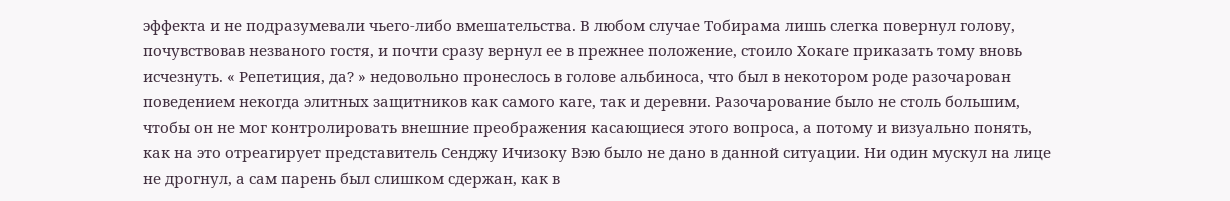эффекта и не подразумевали чьего-либо вмешательства. В любом случае Тобирама лишь слегка повернул голову, почувствовав незваного гостя, и почти сразу вернул ее в прежнее положение, стоило Хокаге приказать тому вновь исчезнуть. « Репетиция, да? » недовольно пронеслось в голове альбиноса, что был в некотором роде разочарован поведением некогда элитных защитников как самого каге, так и деревни. Разочарование было не столь большим, чтобы он не мог контролировать внешние преображения касающиеся этого вопроса, а потому и визуально понять, как на это отреагирует представитель Сенджу Ичизоку Вэю было не дано в данной ситуации. Ни один мускул на лице не дрогнул, а сам парень был слишком сдержан, как в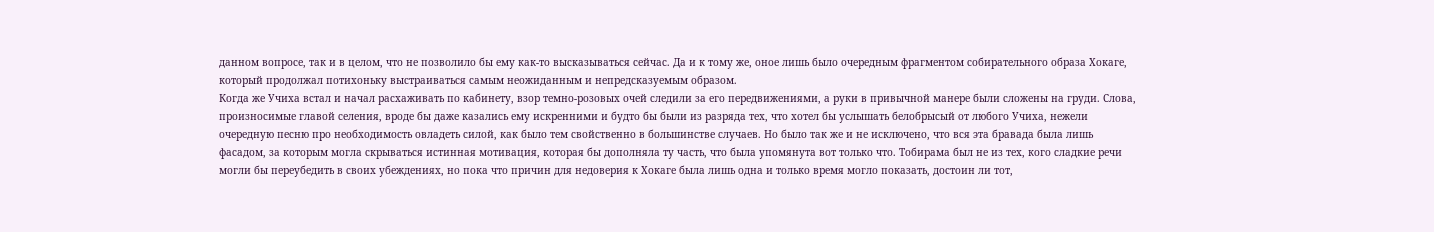данном вопросе, так и в целом, что не позволило бы ему как-то высказываться сейчас. Да и к тому же, оное лишь было очередным фрагментом собирательного образа Хокаге, который продолжал потихоньку выстраиваться самым неожиданным и непредсказуемым образом.
Когда же Учиха встал и начал расхаживать по кабинету, взор темно-розовых очей следили за его передвижениями, а руки в привычной манере были сложены на груди. Слова, произносимые главой селения, вроде бы даже казались ему искренними и будто бы были из разряда тех, что хотел бы услышать белобрысый от любого Учиха, нежели очередную песню про необходимость овладеть силой, как было тем свойственно в большинстве случаев. Но было так же и не исключено, что вся эта бравада была лишь фасадом, за которым могла скрываться истинная мотивация, которая бы дополняла ту часть, что была упомянута вот только что. Тобирама был не из тех, кого сладкие речи могли бы переубедить в своих убеждениях, но пока что причин для недоверия к Хокаге была лишь одна и только время могло показать, достоин ли тот,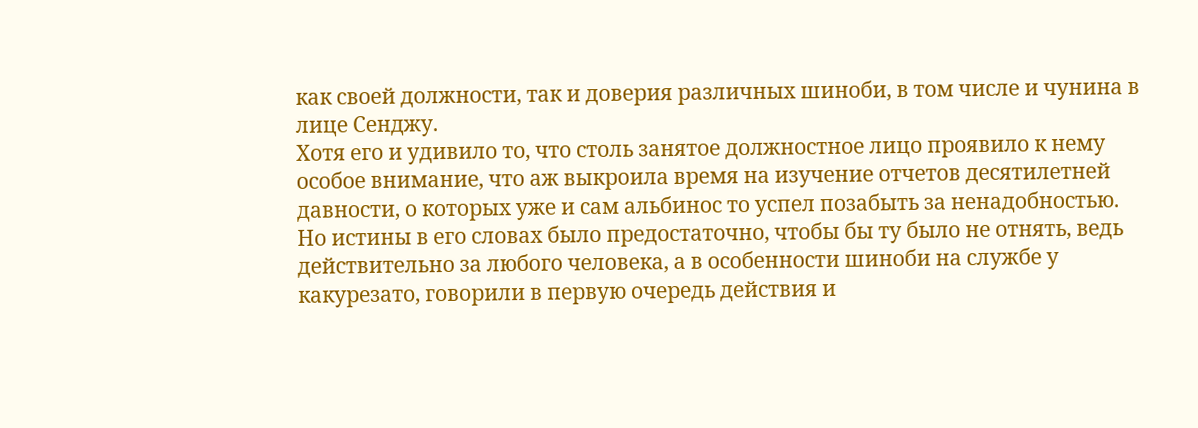как своей должности, так и доверия различных шиноби, в том числе и чунина в лице Сенджу.
Хотя его и удивило то, что столь занятое должностное лицо проявило к нему особое внимание, что аж выкроила время на изучение отчетов десятилетней давности, о которых уже и сам альбинос то успел позабыть за ненадобностью. Но истины в его словах было предостаточно, чтобы бы ту было не отнять, ведь действительно за любого человека, а в особенности шиноби на службе у какурезато, говорили в первую очередь действия и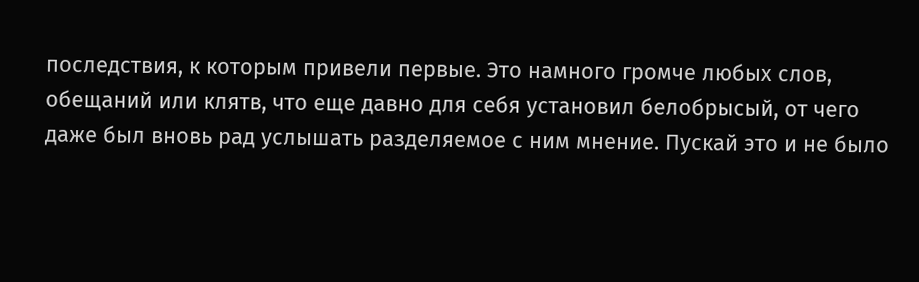последствия, к которым привели первые. Это намного громче любых слов, обещаний или клятв, что еще давно для себя установил белобрысый, от чего даже был вновь рад услышать разделяемое с ним мнение. Пускай это и не было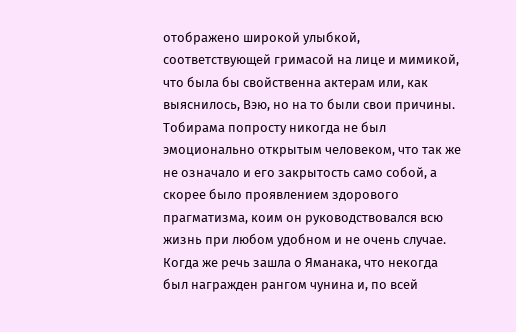отображено широкой улыбкой, соответствующей гримасой на лице и мимикой, что была бы свойственна актерам или, как выяснилось, Вэю, но на то были свои причины. Тобирама попросту никогда не был эмоционально открытым человеком, что так же не означало и его закрытость само собой, а скорее было проявлением здорового прагматизма, коим он руководствовался всю жизнь при любом удобном и не очень случае.
Когда же речь зашла о Яманака, что некогда был награжден рангом чунина и, по всей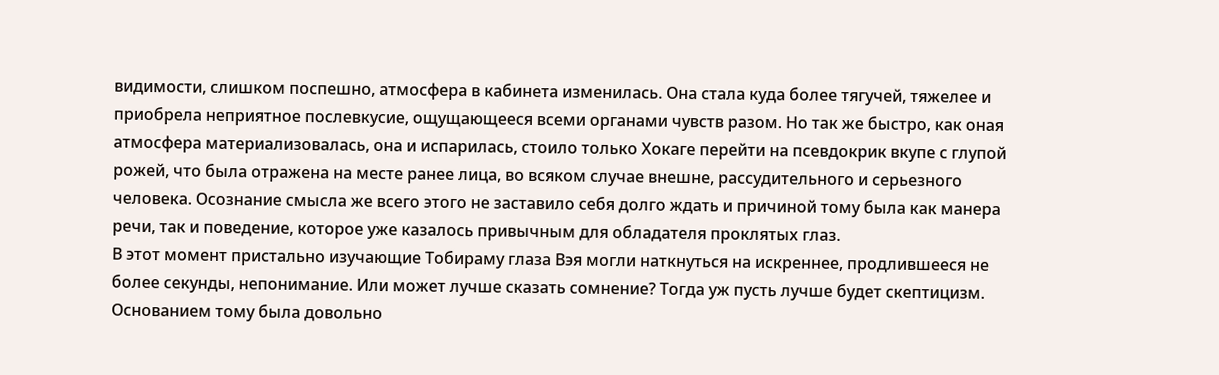видимости, слишком поспешно, атмосфера в кабинета изменилась. Она стала куда более тягучей, тяжелее и приобрела неприятное послевкусие, ощущающееся всеми органами чувств разом. Но так же быстро, как оная атмосфера материализовалась, она и испарилась, стоило только Хокаге перейти на псевдокрик вкупе с глупой рожей, что была отражена на месте ранее лица, во всяком случае внешне, рассудительного и серьезного человека. Осознание смысла же всего этого не заставило себя долго ждать и причиной тому была как манера речи, так и поведение, которое уже казалось привычным для обладателя проклятых глаз.
В этот момент пристально изучающие Тобираму глаза Вэя могли наткнуться на искреннее, продлившееся не более секунды, непонимание. Или может лучше сказать сомнение? Тогда уж пусть лучше будет скептицизм. Основанием тому была довольно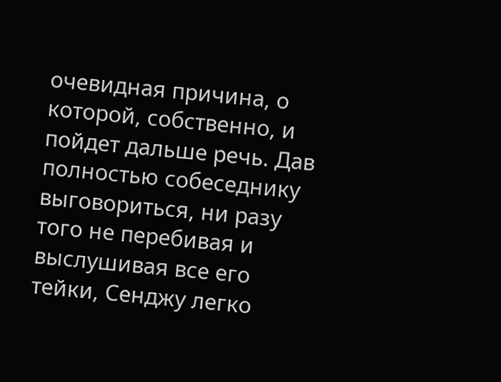очевидная причина, о которой, собственно, и пойдет дальше речь. Дав полностью собеседнику выговориться, ни разу того не перебивая и выслушивая все его тейки, Сенджу легко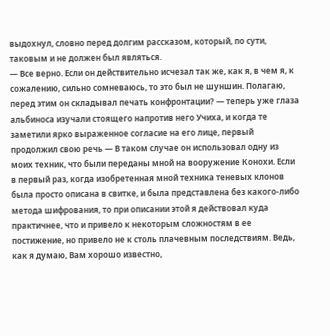выдохнул, словно перед долгим рассказом, который, по сути, таковым и не должен был являться.
— Все верно. Если он действительно исчезал так же, как я, в чем я, к сожалению, сильно сомневаюсь, то это был не шуншин. Полагаю, перед этим он складывал печать конфронтации? — теперь уже глаза альбиноса изучали стоящего напротив него Учиха, и когда те заметили ярко выраженное согласие на его лице, первый продолжил свою речь — В таком случае он использовал одну из моих техник, что были переданы мной на вооружение Конохи. Если в первый раз, когда изобретенная мной техника теневых клонов была просто описана в свитке, и была представлена без какого-либо метода шифрования, то при описании этой я действовал куда практичнее, что и привело к некоторым сложностям в ее постижение, но привело не к столь плачевным последствиям. Ведь, как я думаю, Вам хорошо известно,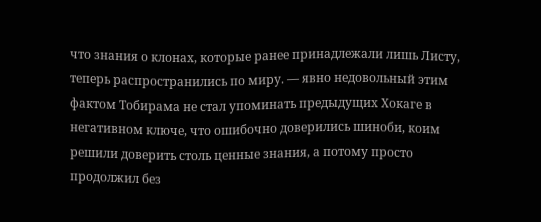что знания о клонах, которые ранее принадлежали лишь Листу, теперь распространились по миру. — явно недовольный этим фактом Тобирама не стал упоминать предыдущих Хокаге в негативном ключе, что ошибочно доверились шиноби, коим решили доверить столь ценные знания, а потому просто продолжил без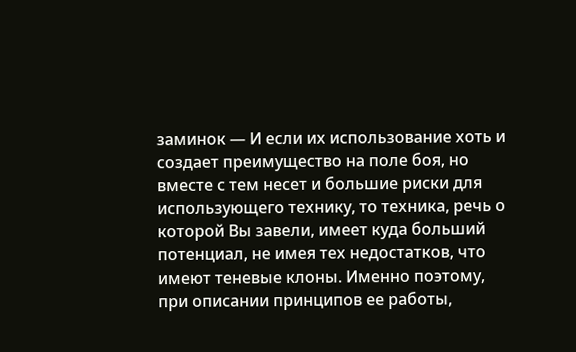заминок — И если их использование хоть и создает преимущество на поле боя, но вместе с тем несет и большие риски для использующего технику, то техника, речь о которой Вы завели, имеет куда больший потенциал, не имея тех недостатков, что имеют теневые клоны. Именно поэтому, при описании принципов ее работы,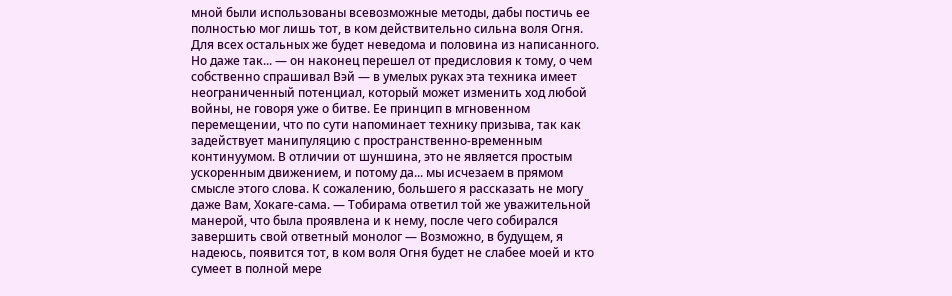мной были использованы всевозможные методы, дабы постичь ее полностью мог лишь тот, в ком действительно сильна воля Огня. Для всех остальных же будет неведома и половина из написанного. Но даже так... — он наконец перешел от предисловия к тому, о чем собственно спрашивал Вэй — в умелых руках эта техника имеет неограниченный потенциал, который может изменить ход любой войны, не говоря уже о битве. Ее принцип в мгновенном перемещении, что по сути напоминает технику призыва, так как задействует манипуляцию с пространственно-временным континуумом. В отличии от шуншина, это не является простым ускоренным движением, и потому да... мы исчезаем в прямом смысле этого слова. К сожалению, большего я рассказать не могу даже Вам, Хокаге-сама. — Тобирама ответил той же уважительной манерой, что была проявлена и к нему, после чего собирался завершить свой ответный монолог — Возможно, в будущем, я надеюсь, появится тот, в ком воля Огня будет не слабее моей и кто сумеет в полной мере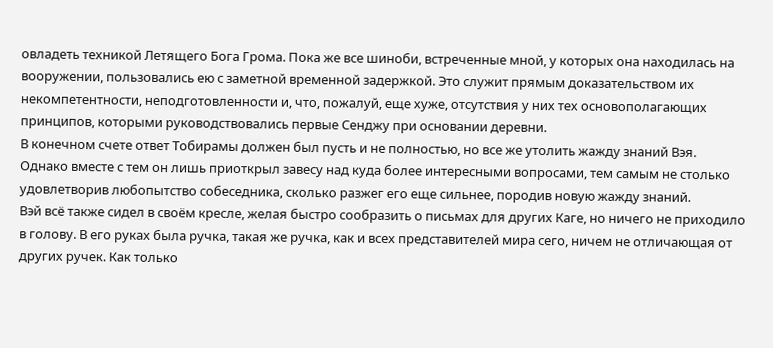овладеть техникой Летящего Бога Грома. Пока же все шиноби, встреченные мной, у которых она находилась на вооружении, пользовались ею с заметной временной задержкой. Это служит прямым доказательством их некомпетентности, неподготовленности и, что, пожалуй, еще хуже, отсутствия у них тех основополагающих принципов, которыми руководствовались первые Сенджу при основании деревни.
В конечном счете ответ Тобирамы должен был пусть и не полностью, но все же утолить жажду знаний Вэя. Однако вместе с тем он лишь приоткрыл завесу над куда более интересными вопросами, тем самым не столько удовлетворив любопытство собеседника, сколько разжег его еще сильнее, породив новую жажду знаний.
Вэй всё также сидел в своём кресле, желая быстро сообразить о письмах для других Каге, но ничего не приходило в голову. В его руках была ручка, такая же ручка, как и всех представителей мира сего, ничем не отличающая от других ручек. Как только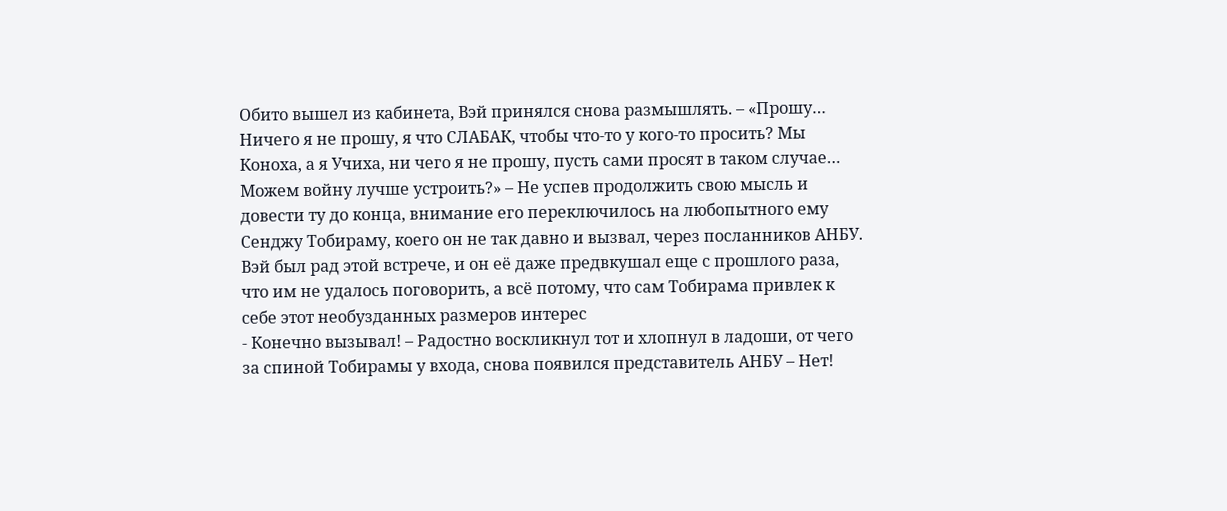Обито вышел из кабинета, Вэй принялся снова размышлять. – «Прошу… Ничего я не прошу, я что СЛАБАК, чтобы что-то у кого-то просить? Мы Коноха, а я Учиха, ни чего я не прошу, пусть сами просят в таком случае… Можем войну лучше устроить?» – Не успев продолжить свою мысль и довести ту до конца, внимание его переключилось на любопытного ему Сенджу Тобираму, коего он не так давно и вызвал, через посланников АНБУ.
Вэй был рад этой встрече, и он её даже предвкушал еще с прошлого раза, что им не удалось поговорить, а всё потому, что сам Тобирама привлек к себе этот необузданных размеров интерес
- Конечно вызывал! – Радостно воскликнул тот и хлопнул в ладоши, от чего за спиной Тобирамы у входа, снова появился представитель АНБУ – Нет!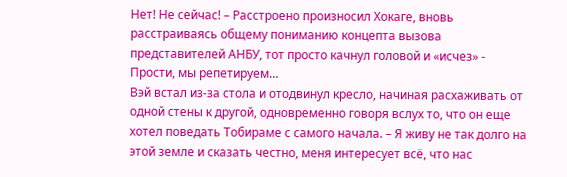Нет! Не сейчас! – Расстроено произносил Хокаге, вновь расстраиваясь общему пониманию концепта вызова представителей АНБУ, тот просто качнул головой и «исчез» - Прости, мы репетируем…
Вэй встал из-за стола и отодвинул кресло, начиная расхаживать от одной стены к другой, одновременно говоря вслух то, что он еще хотел поведать Тобираме с самого начала. – Я живу не так долго на этой земле и сказать честно, меня интересует всё, что нас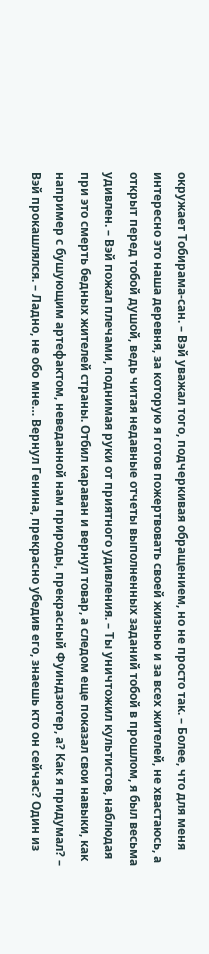окружает Тобирама-сан. – Вэй уважал того, подчеркивая обращением, но не просто так. – Более, что для меня интересно это наша деревня, за которую я готов пожертвовать своей жизнью и за всех жителей, не хвастаюсь, а открыт перед тобой душой, ведь читая недавные отчеты выполненных заданий тобой в прошлом, я был весьма удивлен. – Вэй пожал плечами, поднимая руки от приятного удивления. – Ты уничтожил культистов, наблюдая при это смерть бедных жителей страны. Отбил караван и вернул товар, а следом еще показал свои навыки, как например с бушующим артефактом, неведанной нам природы, прекрасный Фуиндзютер, а? Как я придумал? – Вэй прокашлялся. – Ладно, не обо мне… Вернул Генина, прекрасно убедив его, знаешь кто он сейчас? Один из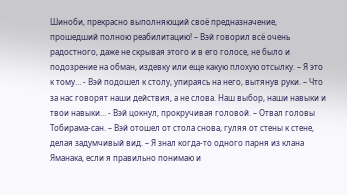Шиноби, прекрасно выполняющий своё предназначение, прошедший полною реабилитацию! – Вэй говорил всё очень радостного, даже не скрывая этого и в его голосе, не было и подозрение на обман, издевку или еще какую плохую отсылку. – Я это к тому… - Вэй подошел к столу, упираясь на него, вытянув руки. – Что за нас говорят наши действия, а не слова. Наш выбор, наши навыки и твои навыки… - Вэй цокнул, прокручивая головой. – Отвал головы Тобирама-сан. – Вэй отошел от стола снова, гуляя от стены к стене, делая задумчивый вид. – Я знал когда-то одного парня из клана Яманака, если я правильно понимаю и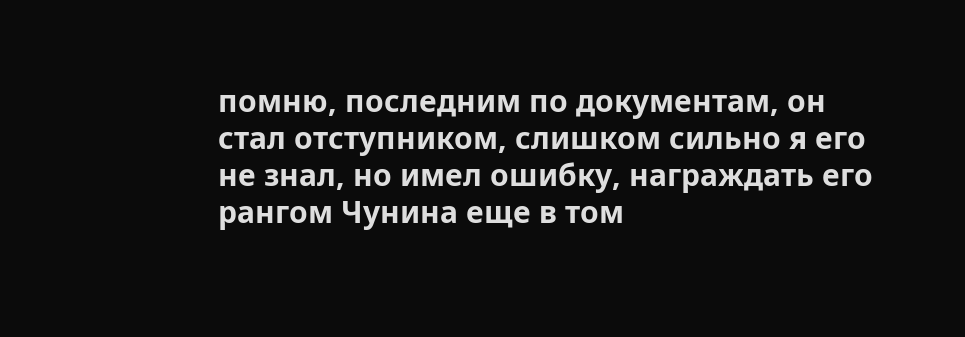помню, последним по документам, он стал отступником, слишком сильно я его не знал, но имел ошибку, награждать его рангом Чунина еще в том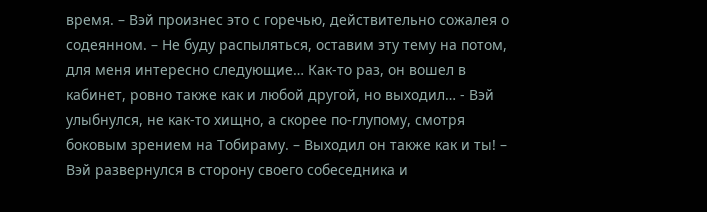время. – Вэй произнес это с горечью, действительно сожалея о содеянном. – Не буду распыляться, оставим эту тему на потом, для меня интересно следующие… Как-то раз, он вошел в кабинет, ровно также как и любой другой, но выходил… - Вэй улыбнулся, не как-то хищно, а скорее по-глупому, смотря боковым зрением на Тобираму. – Выходил он также как и ты! – Вэй развернулся в сторону своего собеседника и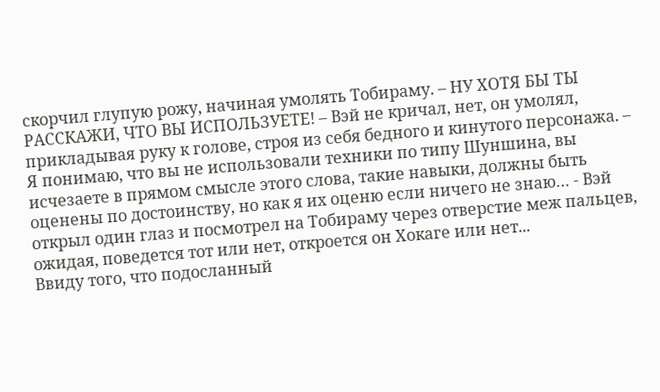скорчил глупую рожу, начиная умолять Тобираму. – НУ ХОТЯ БЫ ТЫ РАССКАЖИ, ЧТО ВЫ ИСПОЛЬЗУЕТЕ! – Вэй не кричал, нет, он умолял, прикладывая руку к голове, строя из себя бедного и кинутого персонажа. – Я понимаю, что вы не использовали техники по типу Шуншина, вы исчезаете в прямом смысле этого слова, такие навыки, должны быть оценены по достоинству, но как я их оценю если ничего не знаю… - Вэй открыл один глаз и посмотрел на Тобираму через отверстие меж пальцев, ожидая, поведется тот или нет, откроется он Хокаге или нет...
Ввиду того, что подосланный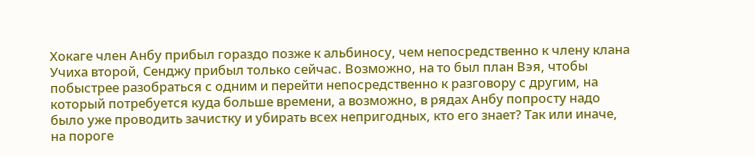Хокаге член Анбу прибыл гораздо позже к альбиносу, чем непосредственно к члену клана Учиха второй, Сенджу прибыл только сейчас. Возможно, на то был план Вэя, чтобы побыстрее разобраться с одним и перейти непосредственно к разговору с другим, на который потребуется куда больше времени, а возможно, в рядах Анбу попросту надо было уже проводить зачистку и убирать всех непригодных, кто его знает? Так или иначе, на пороге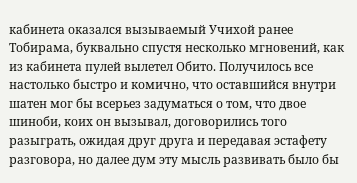кабинета оказался вызываемый Учихой ранее Тобирама, буквально спустя несколько мгновений, как из кабинета пулей вылетел Обито. Получилось все настолько быстро и комично, что оставшийся внутри шатен мог бы всерьез задуматься о том, что двое шиноби, коих он вызывал, договорились того разыграть, ожидая друг друга и передавая эстафету разговора, но далее дум эту мысль развивать было бы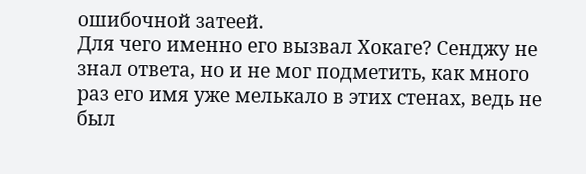ошибочной затеей.
Для чего именно его вызвал Хокаге? Сенджу не знал ответа, но и не мог подметить, как много раз его имя уже мелькало в этих стенах, ведь не был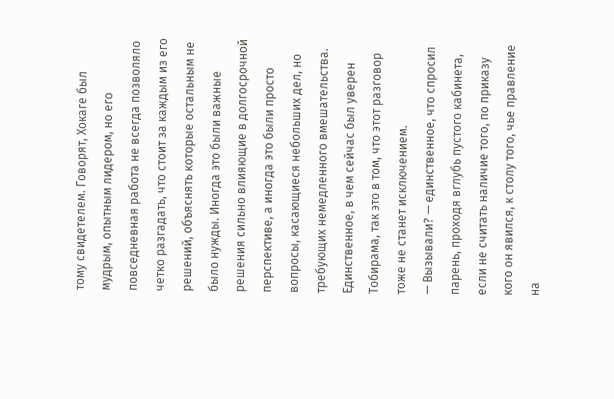тому свидетелем. Говорят, Хокаге был мудрым, опытным лидером, но его повседневная работа не всегда позволяло четко разгадать, что стоит за каждым из его решений, объяснять которые остальным не было нужды. Иногда это были важные решения сильно влияющие в долгосрочной перспективе, а иногда это были просто вопросы, касающиеся небольших дел, но требующих немедленного вмешательства. Единственное, в чем сейчас был уверен Тобирама, так это в том, что этот разговор тоже не станет исключением.
— Вызывали? — единственное, что спросил парень, проходя вглубь пустого кабинета, если не считать наличие того, по приказу кого он явился, к столу того, чье правление на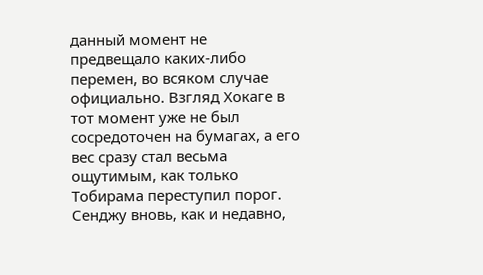данный момент не предвещало каких-либо перемен, во всяком случае официально. Взгляд Хокаге в тот момент уже не был сосредоточен на бумагах, а его вес сразу стал весьма ощутимым, как только Тобирама переступил порог. Сенджу вновь, как и недавно,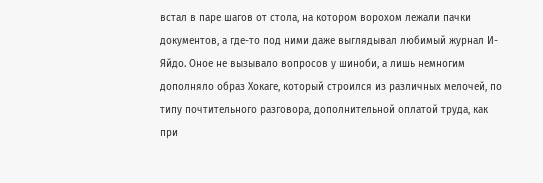встал в паре шагов от стола, на котором ворохом лежали пачки документов, а где-то под ними даже выглядывал любимый журнал И-Яйдо. Оное не вызывало вопросов у шиноби, а лишь немногим дополняло образ Хокаге, который строился из различных мелочей, по типу почтительного разговора, дополнительной оплатой труда, как при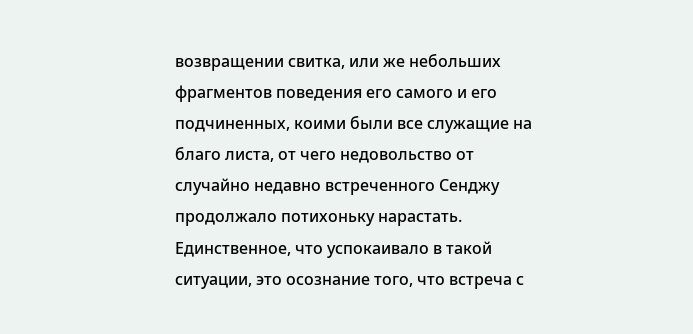возвращении свитка, или же небольших фрагментов поведения его самого и его подчиненных, коими были все служащие на благо листа, от чего недовольство от случайно недавно встреченного Сенджу продолжало потихоньку нарастать. Единственное, что успокаивало в такой ситуации, это осознание того, что встреча с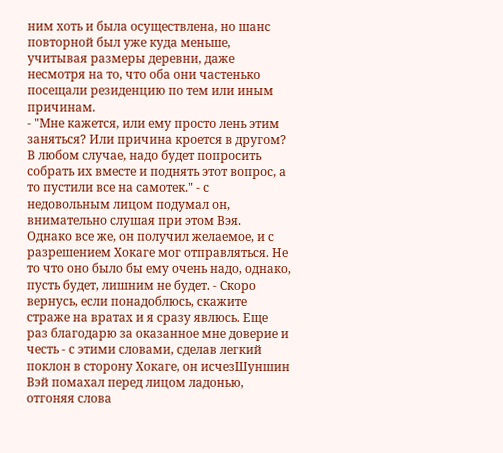ним хоть и была осуществлена, но шанс повторной был уже куда меньше, учитывая размеры деревни, даже несмотря на то, что оба они частенько посещали резиденцию по тем или иным причинам.
- "Мне кажется, или ему просто лень этим заняться? Или причина кроется в другом? В любом случае, надо будет попросить собрать их вместе и поднять этот вопрос, а то пустили все на самотек." - с недовольным лицом подумал он, внимательно слушая при этом Вэя.
Однако все же, он получил желаемое, и с разрешением Хокаге мог отправляться. Не то что оно было бы ему очень надо, однако, пусть будет, лишним не будет. - Скоро вернусь, если понадоблюсь, скажите страже на вратах и я сразу явлюсь. Еще раз благодарю за оказанное мне доверие и честь - с этими словами, сделав легкий поклон в сторону Хокаге, он исчезШуншин
Вэй помахал перед лицом ладонью, отгоняя слова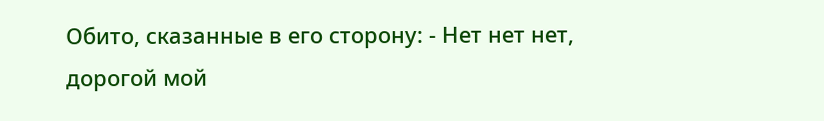Обито, сказанные в его сторону: - Нет нет нет, дорогой мой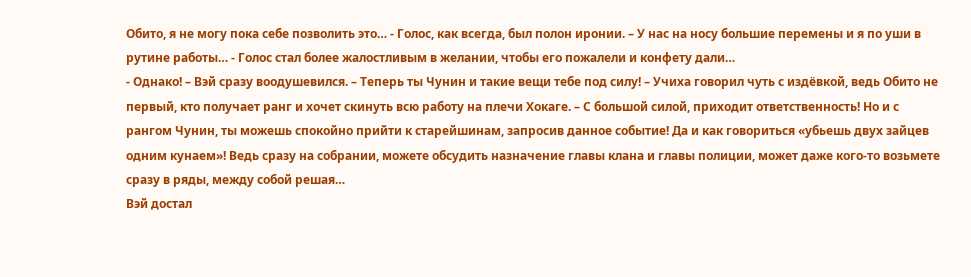Обито, я не могу пока себе позволить это… - Голос, как всегда, был полон иронии. – У нас на носу большие перемены и я по уши в рутине работы… - Голос стал более жалостливым в желании, чтобы его пожалели и конфету дали…
- Однако! – Вэй сразу воодушевился. – Теперь ты Чунин и такие вещи тебе под силу! – Учиха говорил чуть с издёвкой, ведь Обито не первый, кто получает ранг и хочет скинуть всю работу на плечи Хокаге. – С большой силой, приходит ответственность! Но и с рангом Чунин, ты можешь спокойно прийти к старейшинам, запросив данное событие! Да и как говориться «убьешь двух зайцев одним кунаем»! Ведь сразу на собрании, можете обсудить назначение главы клана и главы полиции, может даже кого-то возьмете сразу в ряды, между собой решая…
Вэй достал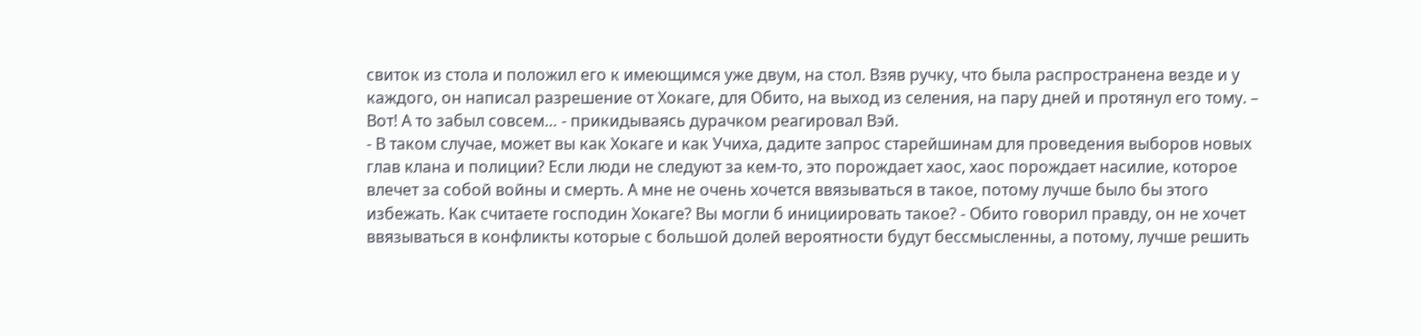свиток из стола и положил его к имеющимся уже двум, на стол. Взяв ручку, что была распространена везде и у каждого, он написал разрешение от Хокаге, для Обито, на выход из селения, на пару дней и протянул его тому. – Вот! А то забыл совсем… - прикидываясь дурачком реагировал Вэй.
- В таком случае, может вы как Хокаге и как Учиха, дадите запрос старейшинам для проведения выборов новых глав клана и полиции? Если люди не следуют за кем-то, это порождает хаос, хаос порождает насилие, которое влечет за собой войны и смерть. А мне не очень хочется ввязываться в такое, потому лучше было бы этого избежать. Как считаете господин Хокаге? Вы могли б инициировать такое? - Обито говорил правду, он не хочет ввязываться в конфликты которые с большой долей вероятности будут бессмысленны, а потому, лучше решить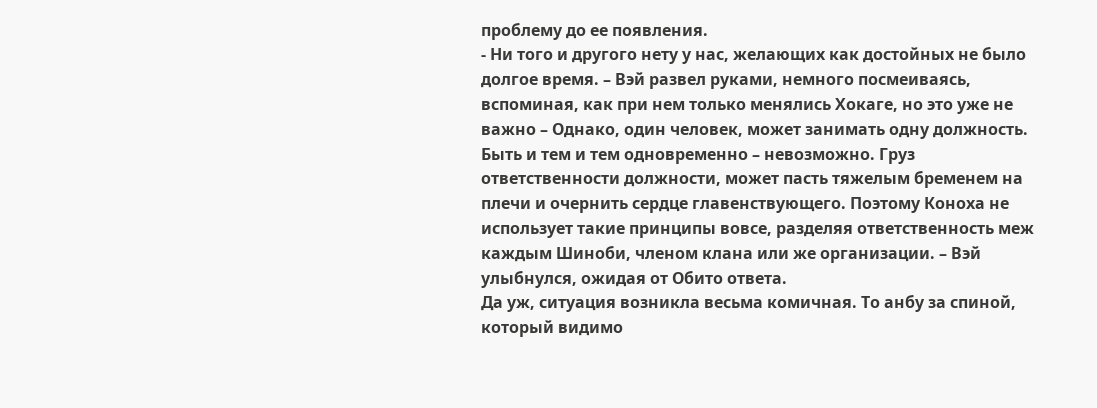проблему до ее появления.
- Ни того и другого нету у нас, желающих как достойных не было долгое время. – Вэй развел руками, немного посмеиваясь, вспоминая, как при нем только менялись Хокаге, но это уже не важно – Однако, один человек, может занимать одну должность. Быть и тем и тем одновременно – невозможно. Груз ответственности должности, может пасть тяжелым бременем на плечи и очернить сердце главенствующего. Поэтому Коноха не использует такие принципы вовсе, разделяя ответственность меж каждым Шиноби, членом клана или же организации. – Вэй улыбнулся, ожидая от Обито ответа.
Да уж, ситуация возникла весьма комичная. То анбу за спиной, который видимо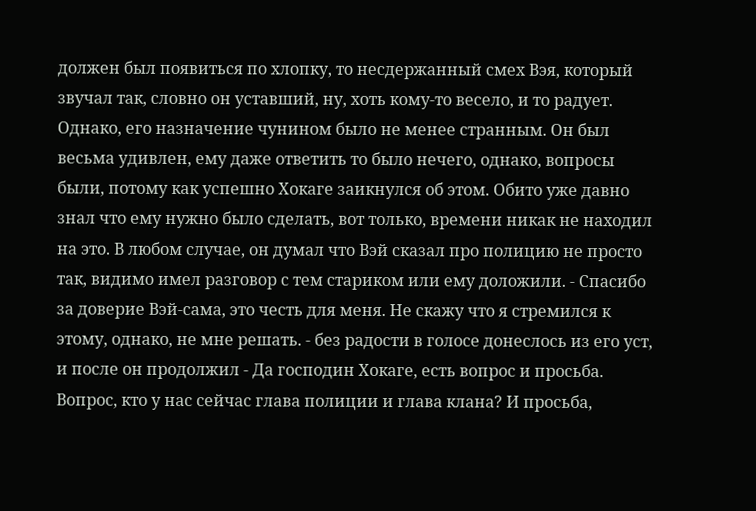должен был появиться по хлопку, то несдержанный смех Вэя, который звучал так, словно он уставший, ну, хоть кому-то весело, и то радует. Однако, его назначение чунином было не менее странным. Он был весьма удивлен, ему даже ответить то было нечего, однако, вопросы были, потому как успешно Хокаге заикнулся об этом. Обито уже давно знал что ему нужно было сделать, вот только, времени никак не находил на это. В любом случае, он думал что Вэй сказал про полицию не просто так, видимо имел разговор с тем стариком или ему доложили. - Спасибо за доверие Вэй-сама, это честь для меня. Не скажу что я стремился к этому, однако, не мне решать. - без радости в голосе донеслось из его уст, и после он продолжил - Да господин Хокаге, есть вопрос и просьба. Вопрос, кто у нас сейчас глава полиции и глава клана? И просьба,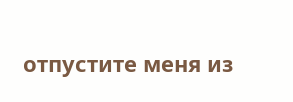отпустите меня из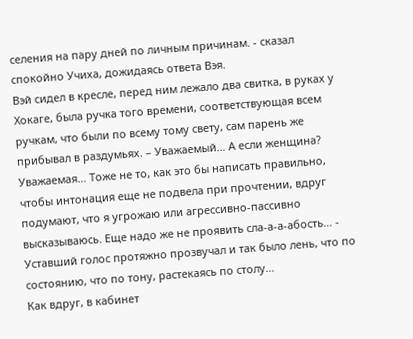селения на пару дней по личным причинам. - сказал спокойно Учиха, дожидаясь ответа Вэя.
Вэй сидел в кресле, перед ним лежало два свитка, в руках у Хокаге, была ручка того времени, соответствующая всем ручкам, что были по всему тому свету, сам парень же прибывал в раздумьях. – Уважаемый… А если женщина? Уважаемая… Тоже не то, как это бы написать правильно, чтобы интонация еще не подвела при прочтении, вдруг подумают, что я угрожаю или агрессивно-пассивно высказываюсь. Еще надо же не проявить сла-а-а-абость… - Уставший голос протяжно прозвучал и так было лень, что по состоянию, что по тону, растекаясь по столу…
Как вдруг, в кабинет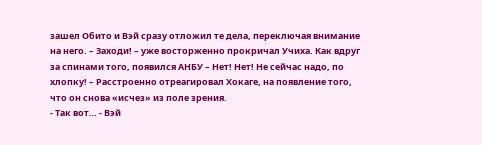зашел Обито и Вэй сразу отложил те дела, переключая внимание на него. – Заходи! – уже восторженно прокричал Учиха. Как вдруг за спинами того, появился АНБУ – Нет! Нет! Не сейчас надо, по хлопку! – Расстроенно отреагировал Хокаге, на появление того, что он снова «исчез» из поле зрения.
- Так вот… - Вэй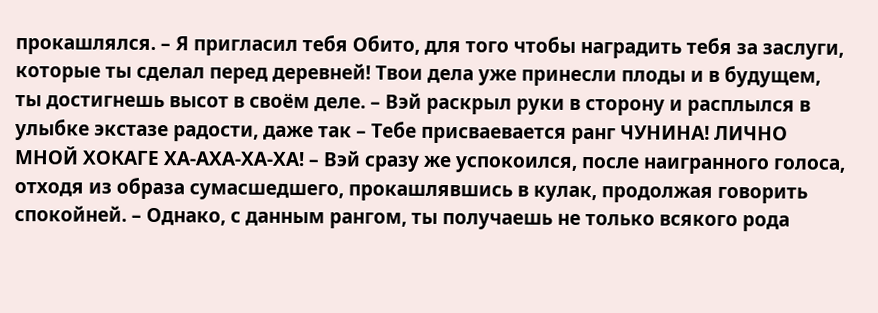прокашлялся. – Я пригласил тебя Обито, для того чтобы наградить тебя за заслуги, которые ты сделал перед деревней! Твои дела уже принесли плоды и в будущем, ты достигнешь высот в своём деле. – Вэй раскрыл руки в сторону и расплылся в улыбке экстазе радости, даже так – Тебе присваевается ранг ЧУНИНА! ЛИЧНО МНОЙ ХОКАГЕ ХА-АХА-ХА-ХА! – Вэй сразу же успокоился, после наигранного голоса, отходя из образа сумасшедшего, прокашлявшись в кулак, продолжая говорить спокойней. – Однако, с данным рангом, ты получаешь не только всякого рода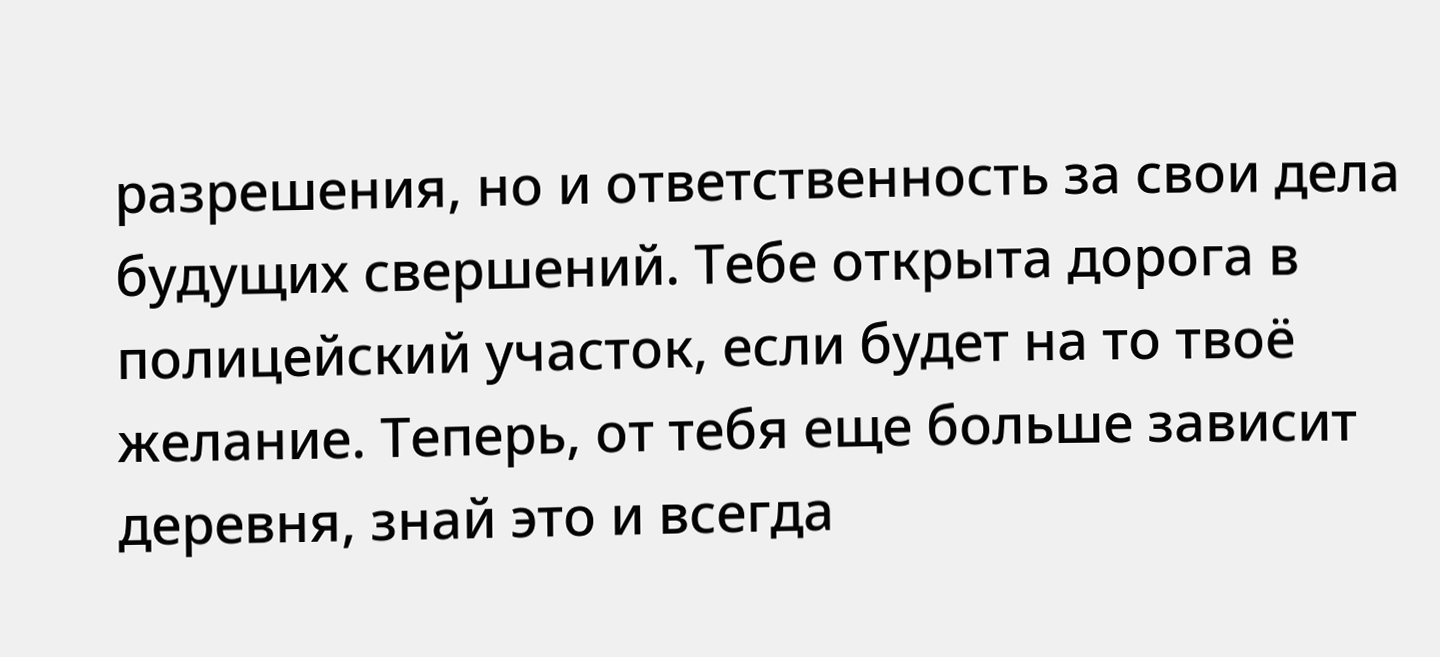разрешения, но и ответственность за свои дела будущих свершений. Тебе открыта дорога в полицейский участок, если будет на то твоё желание. Теперь, от тебя еще больше зависит деревня, знай это и всегда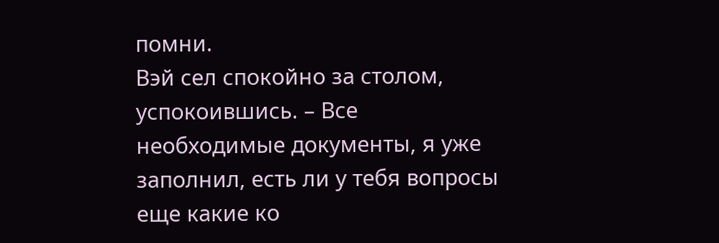помни.
Вэй сел спокойно за столом, успокоившись. – Все необходимые документы, я уже заполнил, есть ли у тебя вопросы еще какие ко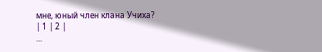мне, юный член клана Учиха?
| 1 | 2 |
...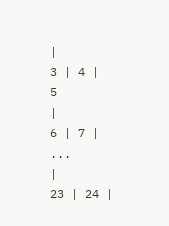|
3 | 4 |
5
|
6 | 7 |
...
|
23 | 24 |